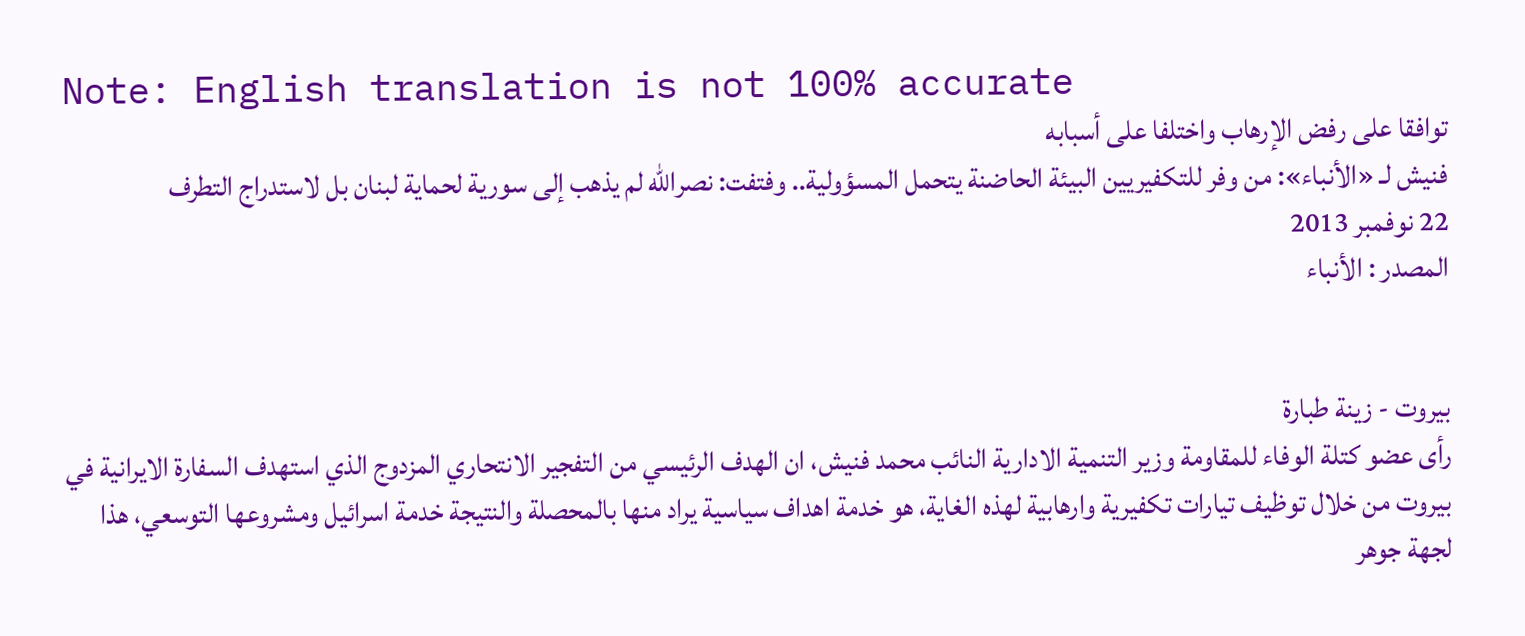Note: English translation is not 100% accurate
توافقا على رفض الإرهاب واختلفا على أسبابه
فنيش لـ «الأنباء»: من وفر للتكفيريين البيئة الحاضنة يتحمل المسؤولية.. وفتفت: نصرالله لم يذهب إلى سورية لحماية لبنان بل لاستدراج التطرف
22 نوفمبر 2013
المصدر : الأنباء


بيروت - زينة طبارة
رأى عضو كتلة الوفاء للمقاومة وزير التنمية الادارية النائب محمد فنيش، ان الهدف الرئيسي من التفجير الانتحاري المزدوج الذي استهدف السفارة الايرانية في بيروت من خلال توظيف تيارات تكفيرية وارهابية لهذه الغاية، هو خدمة اهداف سياسية يراد منها بالمحصلة والنتيجة خدمة اسرائيل ومشروعها التوسعي، هذا لجهة جوهر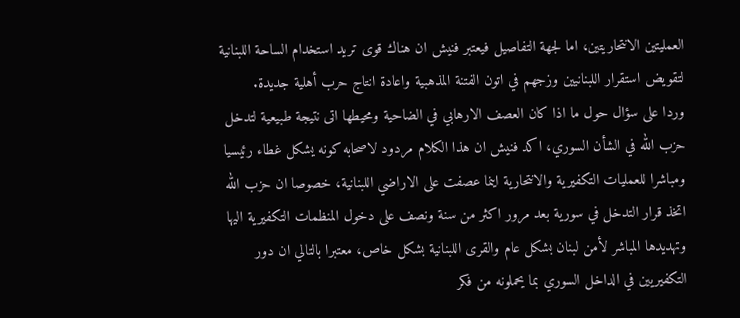العمليتين الانتحاريتين، اما لجهة التفاصيل فيعتبر فنيش ان هناك قوى تريد استخدام الساحة اللبنانية لتقويض استقرار اللبنانيين وزجهم في اتون الفتنة المذهبية واعادة انتاج حرب أهلية جديدة.
وردا على سؤال حول ما اذا كان العصف الارهابي في الضاحية ومحيطها اتى نتيجة طبيعية لتدخل حزب الله في الشأن السوري، اكد فنيش ان هذا الكلام مردود لاصحابه كونه يشكل غطاء رئيسيا ومباشرا للعمليات التكفيرية والانتحارية اينما عصفت على الاراضي اللبنانية، خصوصا ان حزب الله اتخذ قرار التدخل في سورية بعد مرور اكثر من سنة ونصف على دخول المنظمات التكفيرية اليها وتهديدها المباشر لأمن لبنان بشكل عام والقرى اللبنانية بشكل خاص، معتبرا بالتالي ان دور التكفيريين في الداخل السوري بما يحملونه من فكر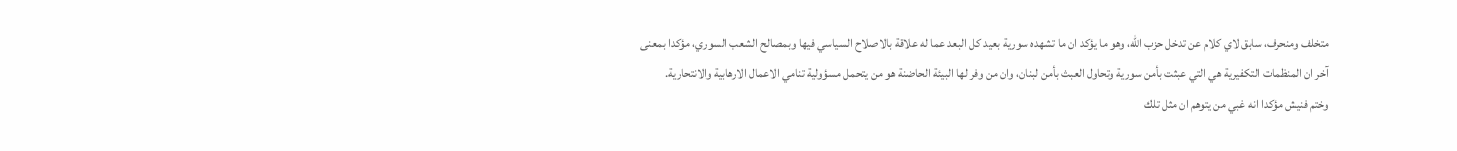متخلف ومنحرف، سابق لاي كلام عن تدخل حزب الله، وهو ما يؤكد ان ما تشهده سورية بعيد كل البعد عما له علاقة بالاصلاح السياسي فيها وبمصالح الشعب السوري، مؤكدا بمعنى آخر ان المنظمات التكفيرية هي التي عبثت بأمن سورية وتحاول العبث بأمن لبنان، وان من وفر لها البيئة الحاضنة هو من يتحمل مسؤولية تنامي الاعمال الارهابية والانتحارية.
وختم فنيش مؤكدا انه غبي من يتوهم ان مثل تلك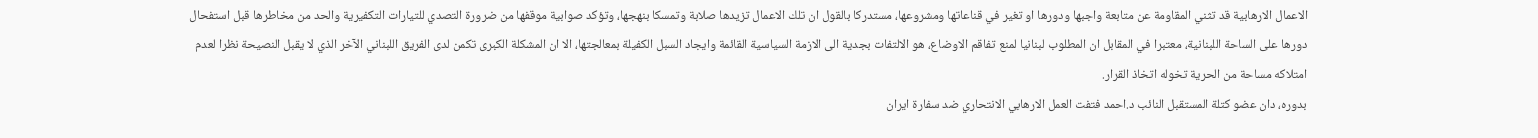الاعمال الارهابية قد تثني المقاومة عن متابعة واجبها ودورها او تغير في قناعاتها ومشروعها، مستدركا بالقول ان تلك الاعمال تزيدها صلابة وتمسكا بنهجها، وتؤكد صوابية موقفها من ضرورة التصدي للتيارات التكفيرية والحد من مخاطرها قبل استفحال دورها على الساحة اللبنانية، معتبرا في المقابل ان المطلوب لبنانيا لمنع تفاقم الاوضاع، هو الالتفات بجدية الى الازمة السياسية القائمة وايجاد السبل الكفيلة بمعالجتها، الا ان المشكلة الكبرى تكمن لدى الفريق اللبناني الآخر الذي لا يقبل النصيحة نظرا لعدم امتلاكه مساحة من الحرية تخوله اتخاذ القرار.
بدوره، دان عضو كتلة المستقبل النائب د.احمد فتفت العمل الارهابي الانتحاري ضد سفارة ايران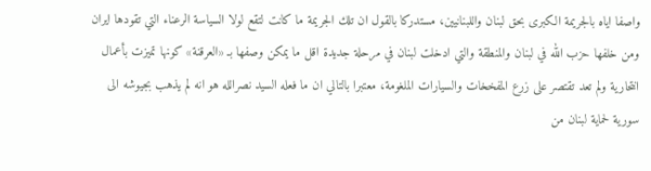واصفا اياه بالجريمة الكبرى بحق لبنان واللبنانيين، مستدركا بالقول ان تلك الجريمة ما كانت لتقع لولا السياسة الرعناء التي تقودها ايران ومن خلفها حزب الله في لبنان والمنطقة والتي ادخلت لبنان في مرحلة جديدة اقل ما يمكن وصفها بـ «العرقنة» كونها تميزت بأعمال انتحارية ولم تعد تقتصر على زرع المفخخات والسيارات الملغومة، معتبرا بالتالي ان ما فعله السيد نصرالله هو انه لم يذهب بجيوشه الى سورية لحماية لبنان من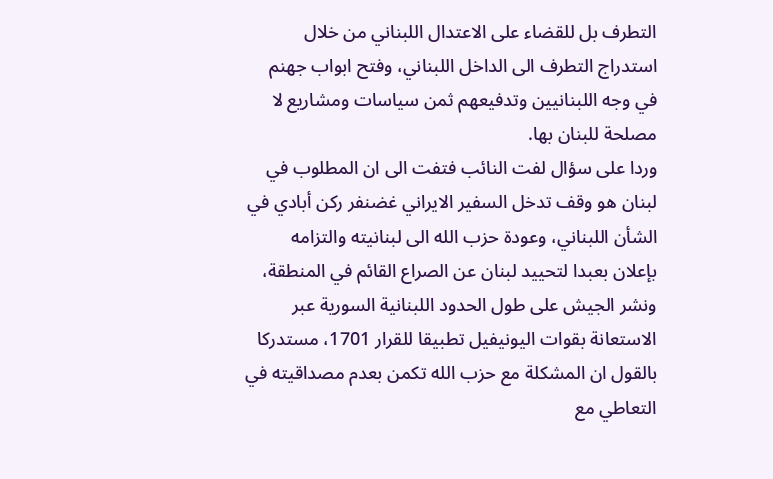التطرف بل للقضاء على الاعتدال اللبناني من خلال استدراج التطرف الى الداخل اللبناني، وفتح ابواب جهنم في وجه اللبنانيين وتدفيعهم ثمن سياسات ومشاريع لا مصلحة للبنان بها.
وردا على سؤال لفت النائب فتفت الى ان المطلوب في لبنان هو وقف تدخل السفير الايراني غضنفر ركن أبادي في الشأن اللبناني، وعودة حزب الله الى لبنانيته والتزامه بإعلان بعبدا لتحييد لبنان عن الصراع القائم في المنطقة، ونشر الجيش على طول الحدود اللبنانية السورية عبر الاستعانة بقوات اليونيفيل تطبيقا للقرار 1701، مستدركا بالقول ان المشكلة مع حزب الله تكمن بعدم مصداقيته في التعاطي مع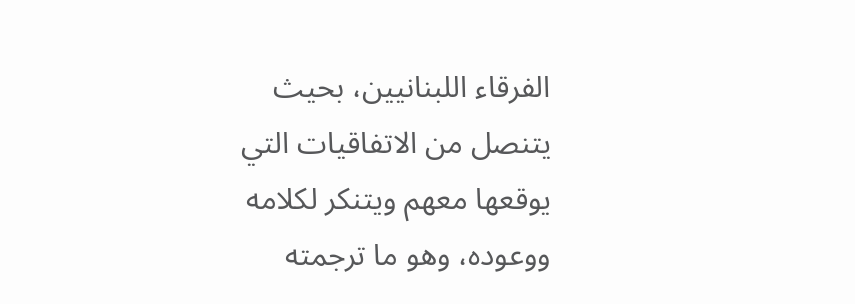الفرقاء اللبنانيين، بحيث يتنصل من الاتفاقيات التي يوقعها معهم ويتنكر لكلامه ووعوده، وهو ما ترجمته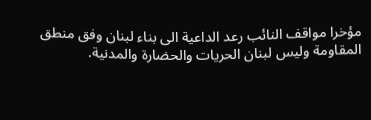مؤخرا مواقف النائب رعد الداعية الى بناء لبنان وفق منطق المقاومة وليس لبنان الحريات والحضارة والمدنية.